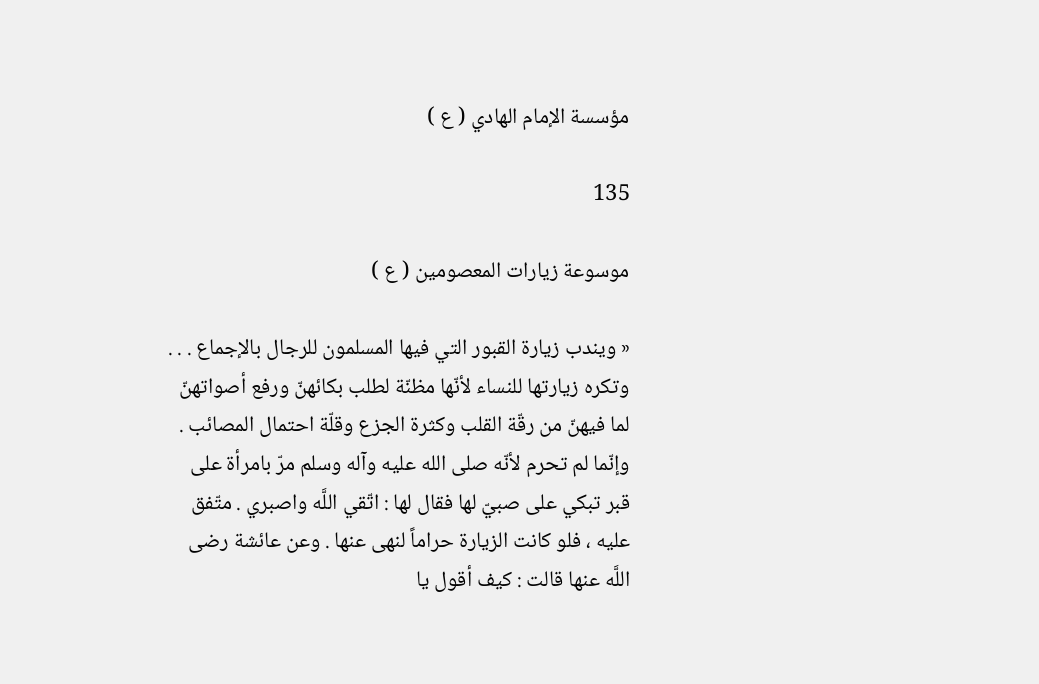مؤسسة الإمام الهادي ( ع )

135

موسوعة زيارات المعصومين ( ع )

« ويندب زيارة القبور التي فيها المسلمون للرجال بالإجماع . . . وتكره زيارتها للنساء لأنّها مظنّة لطلب بكائهنّ ورفع أصواتهنّ لما فيهنّ من رقّة القلب وكثرة الجزع وقلّة احتمال المصائب . وإنّما لم تحرم لأنّه صلى الله عليه وآله وسلم مرّ بامرأة على قبر تبكي على صبيّ لها فقال لها : اتّقي اللَّه واصبري . متّفق عليه ، فلو كانت الزيارة حراماً لنهى عنها . وعن عائشة رضى اللَّه عنها قالت : كيف أقول يا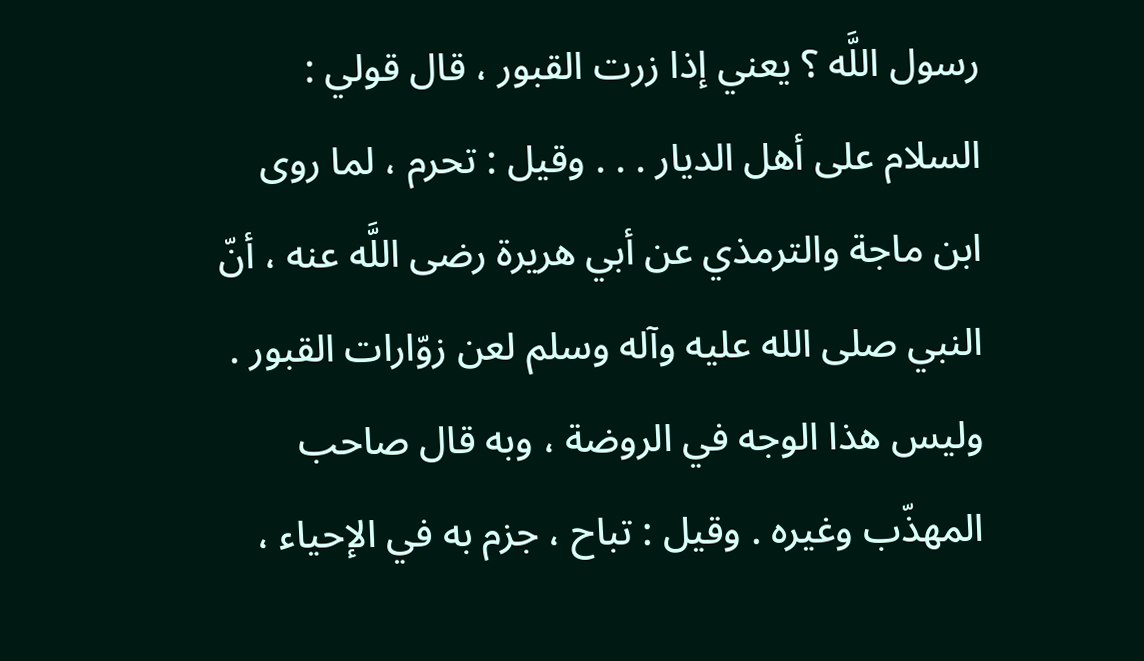رسول اللَّه ؟ يعني إذا زرت القبور ، قال قولي : السلام على أهل الديار . . . وقيل : تحرم ، لما روى ابن ماجة والترمذي عن أبي هريرة رضى اللَّه عنه ، أنّ النبي صلى الله عليه وآله وسلم لعن زوّارات القبور . وليس هذا الوجه في الروضة ، وبه قال صاحب المهذّب وغيره . وقيل : تباح ، جزم به في الإحياء ،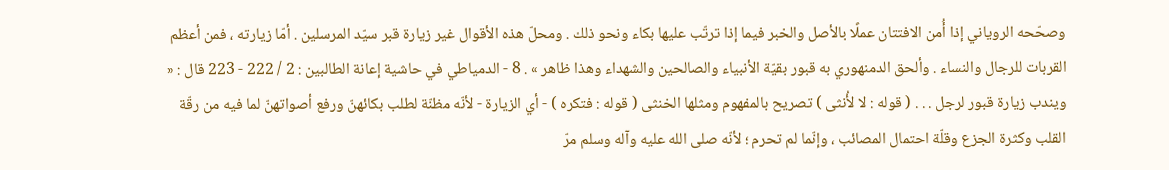وصحّحه الروياني إذا أُمن الافتتان عملًا بالأصل والخبر فيما إذا ترتّب عليها بكاء ونحو ذلك . ومحلّ هذه الأقوال غير زيارة قبر سيّد المرسلين . أمّا زيارته ، فمن أعظم القربات للرجال والنساء . وألحق الدمنهوري به قبور بقيّة الأنبياء والصالحين والشهداء وهذا ظاهر » . 8 - الدمياطي في حاشية إعانة الطالبين : 2 / 222 - 223 قال : « ويندب زيارة قبور لرجل . . . ( قوله : لا لأُنثى ) تصريح بالمفهوم ومثلها الخنثى ( قوله : فتكره ) - أي الزيارة - لأنّه مظنّة لطلب بكائهنّ ورفع أصواتهنّ لما فيه من رقّة القلب وكثرة الجزع وقلّة احتمال المصائب ، وإنّما لم تحرم ؛ لأنّه صلى الله عليه وآله وسلم مرّ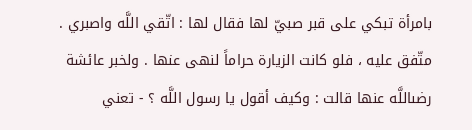بامرأة تبكي على قبر صبيّ لها فقال لها : اتّقي اللَّه واصبري . متّفق عليه ، فلو كانت الزيارة حراماً لنهى عنها . ولخبر عائشة رضىاللَّه عنها قالت : وكيف أقول يا رسول اللَّه ؟ - تعني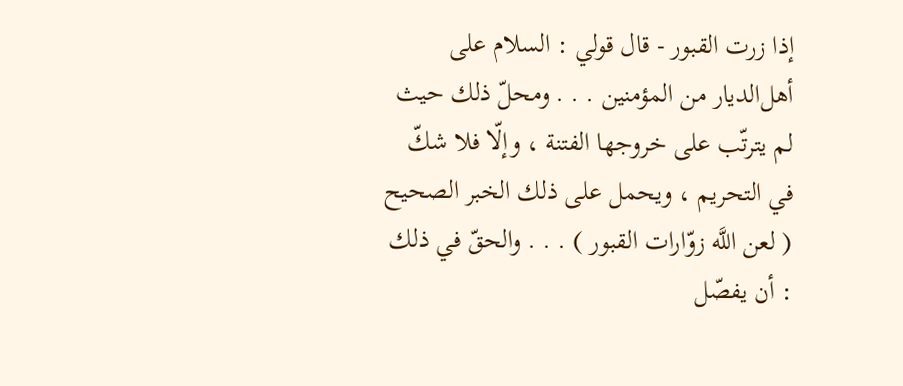إذا زرت القبور - قال قولي : السلام على أهل‌الديار من المؤمنين . . . ومحلّ ذلك حيث لم يترتّب على خروجها الفتنة ، وإلّا فلا شكّ في التحريم ، ويحمل على ذلك الخبر الصحيح ( لعن اللَّه زوّارات القبور ) . . . والحقّ في ذلك : أن يفصّل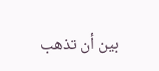بين أن تذهب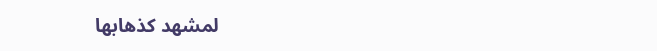لمشهد كذهابها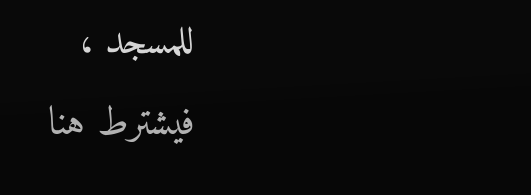للمسجد ، فيشترط هنا